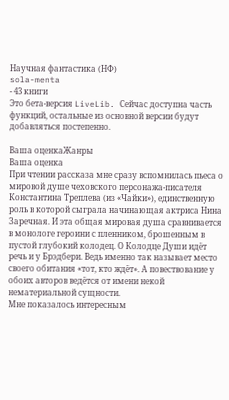Научная фантастика (НФ)
sola-menta
- 43 книги
Это бета-версия LiveLib. Сейчас доступна часть функций, остальные из основной версии будут добавляться постепенно.

Ваша оценкаЖанры
Ваша оценка
При чтении рассказа мне сразу вспомнилась пьеса о мировой душе чеховского персонажа-писателя Константина Треплева (из «Чайки»), единственную роль в которой сыграла начинающая актриса Нина Заречная. И эта общая мировая душа сравнивается в монологе героини с пленником, брошенным в пустой глубокий колодец. О Колодце Души идёт речь и у Брэдбери. Ведь именно так называет место своего обитания «тот, кто ждёт». А повествование у обоих авторов ведётся от имени некой нематериальной сущности.
Мне показалось интересным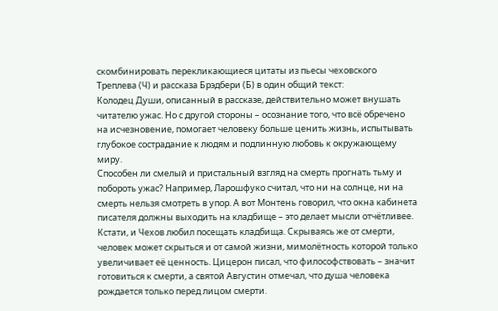скомбинировать перекликающиеся цитаты из пьесы чеховского Треплева (Ч) и рассказа Брэдбери (Б) в один общий текст:
Колодец Души, описанный в рассказе, действительно может внушать читателю ужас. Но с другой стороны – осознание того, что всё обречено на исчезновение, помогает человеку больше ценить жизнь, испытывать глубокое сострадание к людям и подлинную любовь к окружающему миру.
Способен ли смелый и пристальный взгляд на смерть прогнать тьму и побороть ужас? Например, Ларошфуко считал, что ни на солнце, ни на смерть нельзя смотреть в упор. А вот Монтень говорил, что окна кабинета писателя должны выходить на кладбище – это делает мысли отчётливее. Кстати, и Чехов любил посещать кладбища. Скрываясь же от смерти, человек может скрыться и от самой жизни, мимолётность которой только увеличивает её ценность. Цицерон писал, что философствовать – значит готовиться к смерти, а святой Августин отмечал, что душа человека рождается только перед лицом смерти.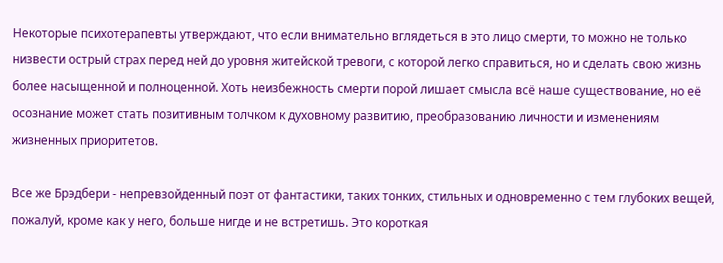Некоторые психотерапевты утверждают, что если внимательно вглядеться в это лицо смерти, то можно не только низвести острый страх перед ней до уровня житейской тревоги, с которой легко справиться, но и сделать свою жизнь более насыщенной и полноценной. Хоть неизбежность смерти порой лишает смысла всё наше существование, но её осознание может стать позитивным толчком к духовному развитию, преобразованию личности и изменениям жизненных приоритетов.

Все же Брэдбери - непревзойденный поэт от фантастики, таких тонких, стильных и одновременно с тем глубоких вещей, пожалуй, кроме как у него, больше нигде и не встретишь. Это короткая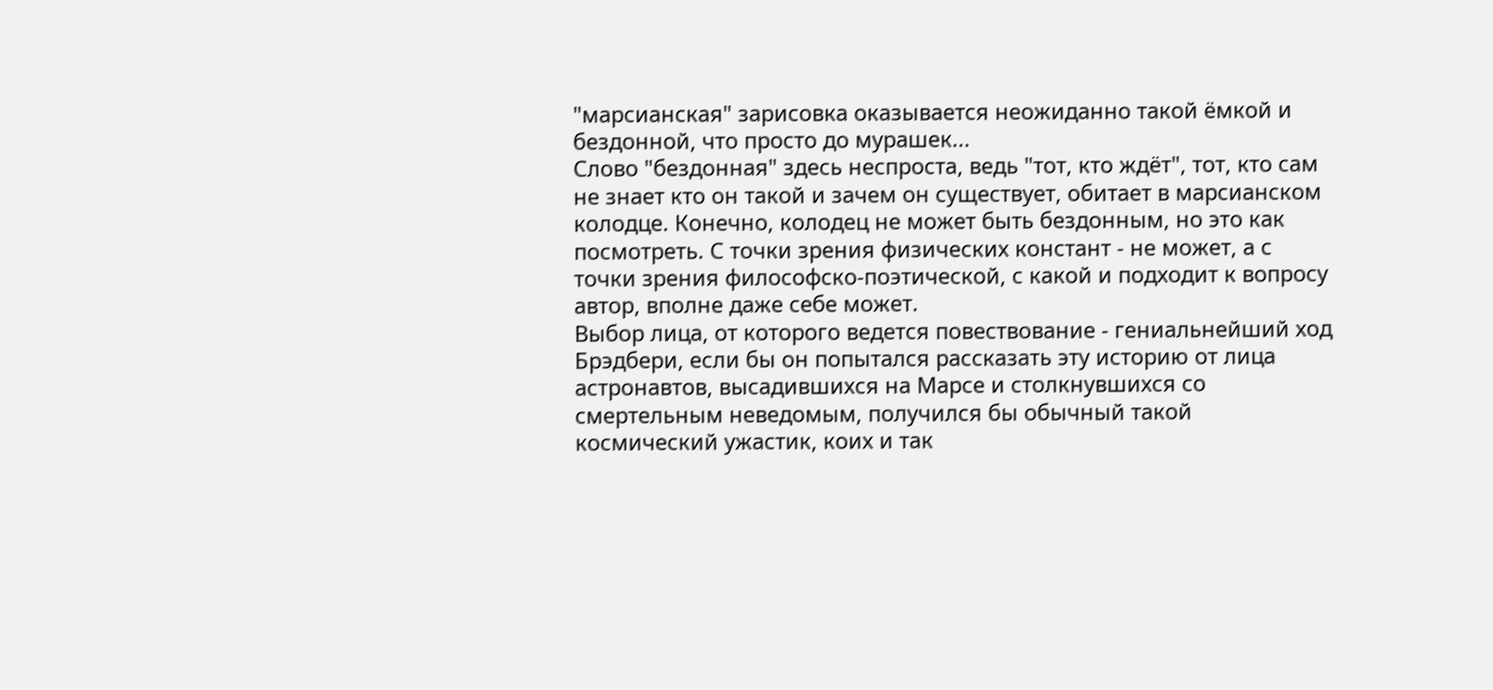"марсианская" зарисовка оказывается неожиданно такой ёмкой и бездонной, что просто до мурашек...
Слово "бездонная" здесь неспроста, ведь "тот, кто ждёт", тот, кто сам не знает кто он такой и зачем он существует, обитает в марсианском колодце. Конечно, колодец не может быть бездонным, но это как посмотреть. С точки зрения физических констант - не может, а с точки зрения философско-поэтической, с какой и подходит к вопросу автор, вполне даже себе может.
Выбор лица, от которого ведется повествование - гениальнейший ход Брэдбери, если бы он попытался рассказать эту историю от лица астронавтов, высадившихся на Марсе и столкнувшихся со смертельным неведомым, получился бы обычный такой космический ужастик, коих и так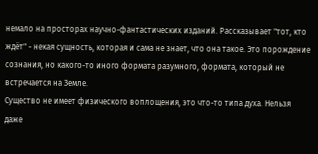немало на просторах научно-фантастических изданий. Рассказывает "тот, кто ждёт" - некая сущность, которая и сама не знает, что она такое. Это порождение сознания, но какого-то иного формата разумного, формата, который не встречается на Земле.
Существо не имеет физического воплощения, это что-то типа духа. Нельзя даже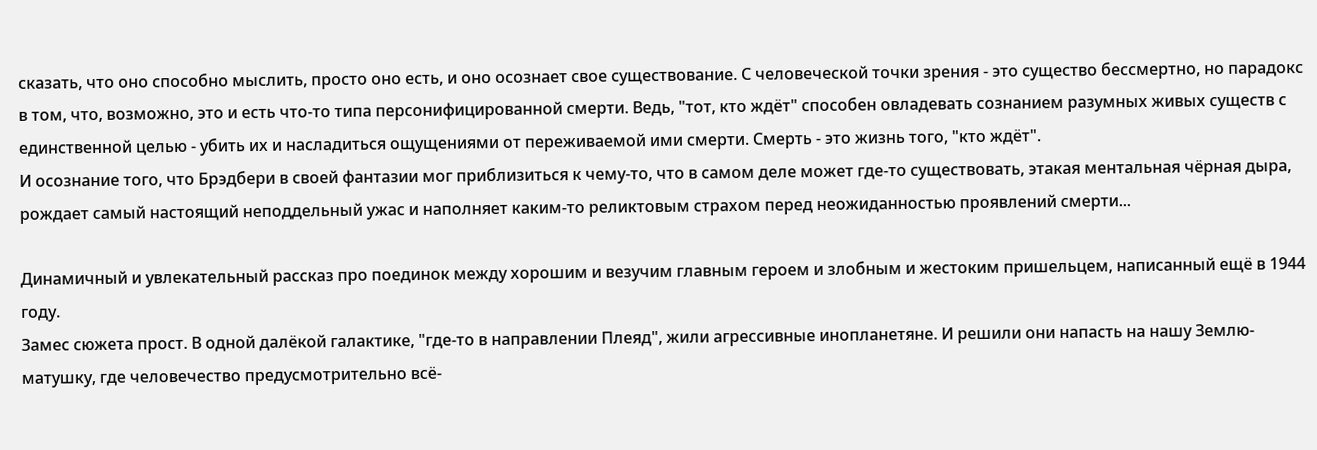сказать, что оно способно мыслить, просто оно есть, и оно осознает свое существование. С человеческой точки зрения - это существо бессмертно, но парадокс в том, что, возможно, это и есть что-то типа персонифицированной смерти. Ведь, "тот, кто ждёт" способен овладевать сознанием разумных живых существ с единственной целью - убить их и насладиться ощущениями от переживаемой ими смерти. Смерть - это жизнь того, "кто ждёт".
И осознание того, что Брэдбери в своей фантазии мог приблизиться к чему-то, что в самом деле может где-то существовать, этакая ментальная чёрная дыра, рождает самый настоящий неподдельный ужас и наполняет каким-то реликтовым страхом перед неожиданностью проявлений смерти...

Динамичный и увлекательный рассказ про поединок между хорошим и везучим главным героем и злобным и жестоким пришельцем, написанный ещё в 1944 году.
Замес сюжета прост. В одной далёкой галактике, "где-то в направлении Плеяд", жили агрессивные инопланетяне. И решили они напасть на нашу Землю-матушку, где человечество предусмотрительно всё-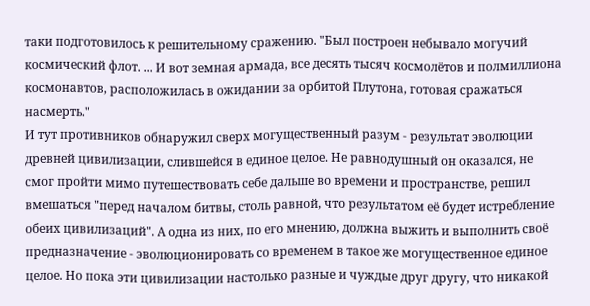таки подготовилось к решительному сражению. "Был построен небывало могучий космический флот. ... И вот земная армада, все десять тысяч космолётов и полмиллиона космонавтов, расположилась в ожидании за орбитой Плутона, готовая сражаться насмерть."
И тут противников обнаружил сверх могущественный разум - результат эволюции древней цивилизации, слившейся в единое целое. Не равнодушный он оказался, не смог пройти мимо путешествовать себе дальше во времени и пространстве, решил вмешаться "перед началом битвы, столь равной, что результатом её будет истребление обеих цивилизаций". А одна из них, по его мнению, должна выжить и выполнить своё предназначение - эволюционировать со временем в такое же могущественное единое целое. Но пока эти цивилизации настолько разные и чуждые друг другу, что никакой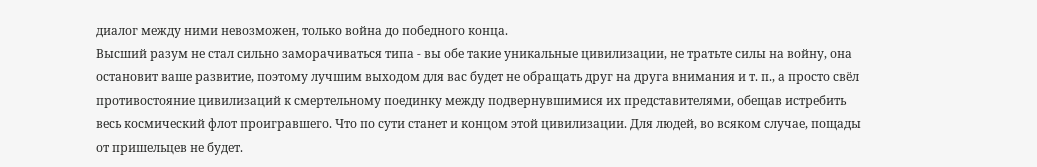диалог между ними невозможен, только война до победного конца.
Высший разум не стал сильно заморачиваться типа - вы обе такие уникальные цивилизации, не тратьте силы на войну, она остановит ваше развитие, поэтому лучшим выходом для вас будет не обращать друг на друга внимания и т. п., а просто свёл противостояние цивилизаций к смертельному поединку между подвернувшимися их представителями, обещав истребить весь космический флот проигравшего. Что по сути станет и концом этой цивилизации. Для людей, во всяком случае, пощады от пришельцев не будет.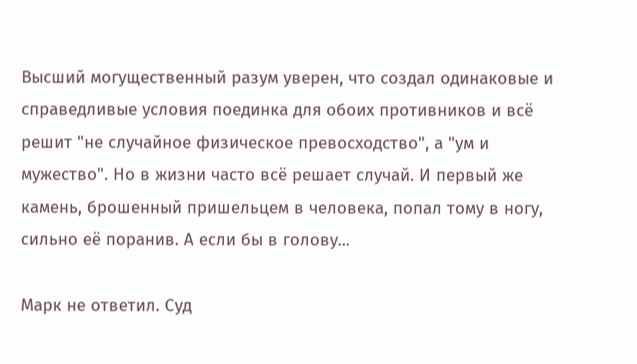Высший могущественный разум уверен, что создал одинаковые и справедливые условия поединка для обоих противников и всё решит "не случайное физическое превосходство", а "ум и мужество". Но в жизни часто всё решает случай. И первый же камень, брошенный пришельцем в человека, попал тому в ногу, сильно её поранив. А если бы в голову...

Марк не ответил. Суд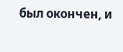был окончен, и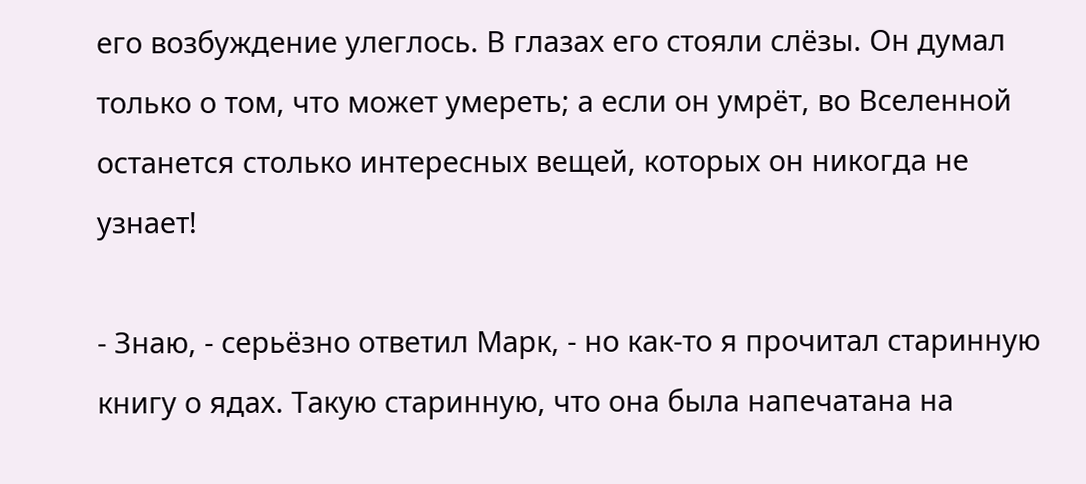его возбуждение улеглось. В глазах его стояли слёзы. Он думал только о том, что может умереть; а если он умрёт, во Вселенной останется столько интересных вещей, которых он никогда не узнает!

- Знаю, - серьёзно ответил Марк, - но как-то я прочитал старинную книгу о ядах. Такую старинную, что она была напечатана на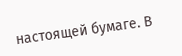настоящей бумаге. В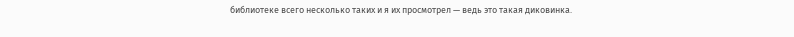библиотеке всего несколько таких и я их просмотрел — ведь это такая диковинка.